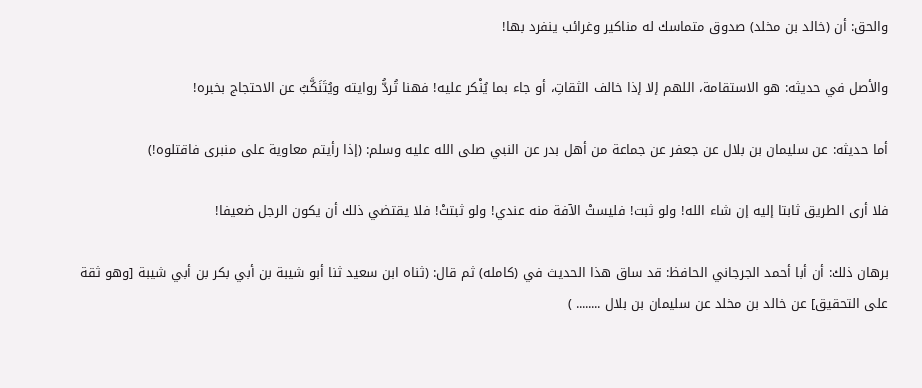والحق: أن (خالد بن مخلد) صدوق متماسك له مناكير وغرائب ينفرد بها!

والأصل في حديثه: هو الاستقامة، اللهم إلا إذا خالف الثقاتِ، أو جاء بما يُنْكر عليه! فهنا تُردُّ روايته ويُتَنَكَّبُ عن الاحتجاج بخبره!

أما حديثه: عن سليمان بن بلال عن جعفر عن جماعة من أهل بدر عن النبي صلى الله عليه وسلم: (إذا رأيتم معاوية على منبرى فاقتلوه!)

فلا أرى الطريق ثابتا إليه إن شاء الله! ولو ثبت! فليستْ الآفة منه عندي! ولو ثبتتْ! فلا يقتضي ذلك أن يكون الرجل ضعيفا!

برهان ذلك: أن أبا أحمد الجرجاني الحافظ: قد ساق هذا الحديث في (كامله) ثم قال: (ثناه ابن سعيد ثنا أبو شيبة بن أبي بكر بن أبي شيبة [وهو ثقة على التحقيق] عن خالد بن مخلد عن سليمان بن بلال ........ )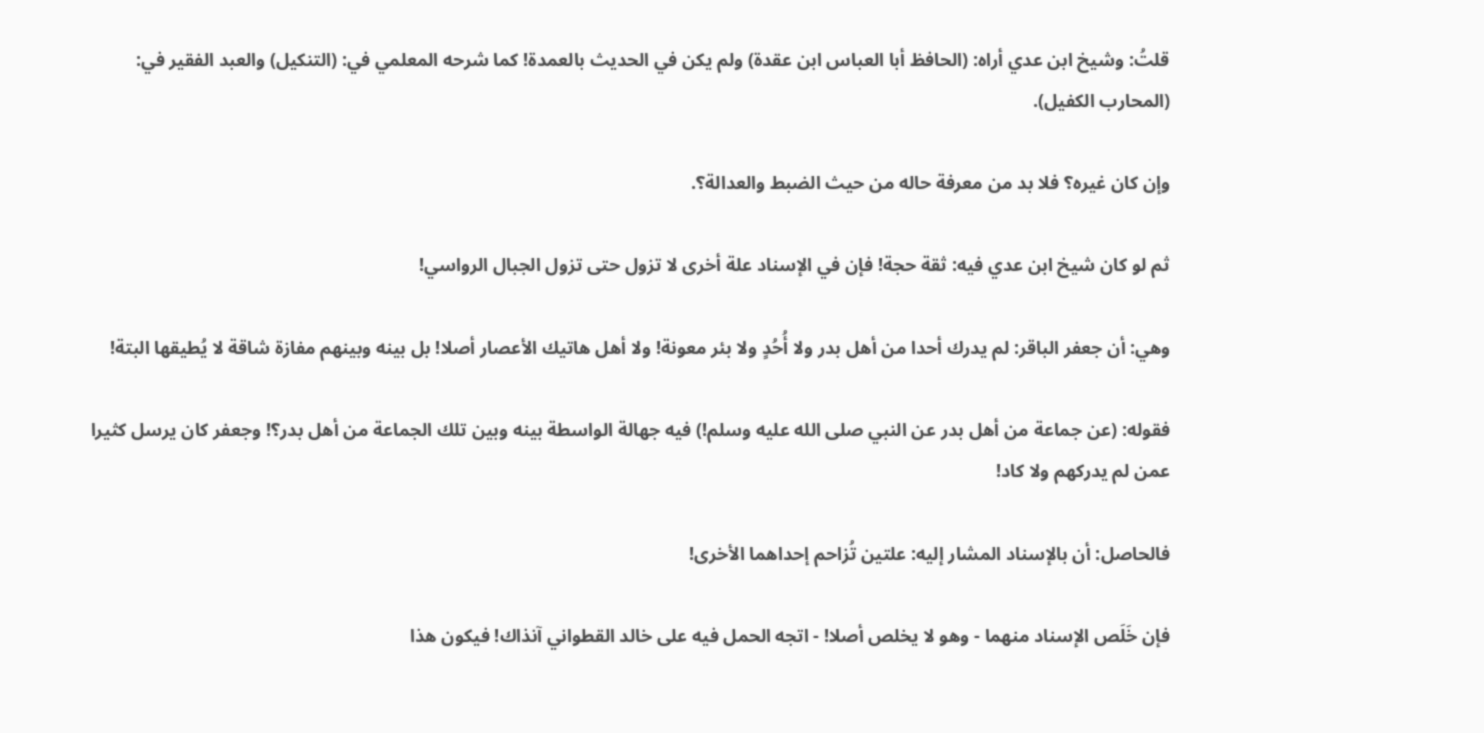قلتُ: وشيخ ابن عدي أراه: (الحافظ أبا العباس ابن عقدة) ولم يكن في الحديث بالعمدة! كما شرحه المعلمي في: (التنكيل) والعبد الفقير في: (المحارب الكفيل).

وإن كان غيره؟ فلا بد من معرفة حاله من حيث الضبط والعدالة؟.

ثم لو كان شيخ ابن عدي فيه: ثقة حجة! فإن في الإسناد علة أخرى لا تزول حتى تزول الجبال الرواسي!

وهي: أن جعفر الباقر: لم يدرك أحدا من أهل بدر ولا أُحُدٍ ولا بئر معونة! ولا أهل هاتيك الأعصار أصلا! بل بينه وبينهم مفازة شاقة لا يُطيقها البتة!

فقوله: (عن جماعة من أهل بدر عن النبي صلى الله عليه وسلم!) فيه جهالة الواسطة بينه وبين تلك الجماعة من أهل بدر؟! وجعفر كان يرسل كثيرا عمن لم يدركهم ولا كاد!

فالحاصل: أن بالإسناد المشار إليه: علتين تُزاحم إحداهما الأخرى!

فإن خَلَص الإسناد منهما - وهو لا يخلص أصلا! - اتجه الحمل فيه على خالد القطواني آنذاك! فيكون هذا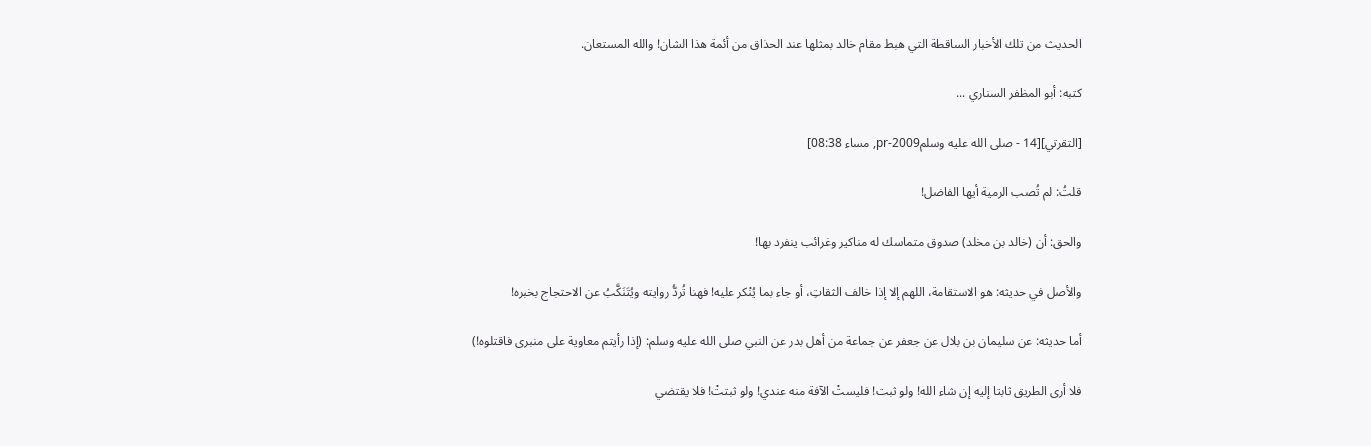الحديث من تلك الأخبار الساقطة التي هبط مقام خالد بمثلها عند الحذاق من أئمة هذا الشان! والله المستعان.

كتبه: أبو المظفر السناري ...

[التقرتي][14 - صلى الله عليه وسلمpr-2009, مساء 08:38]

قلتُ: لم تُصب الرمية أيها الفاضل!

والحق: أن (خالد بن مخلد) صدوق متماسك له مناكير وغرائب ينفرد بها!

والأصل في حديثه: هو الاستقامة، اللهم إلا إذا خالف الثقاتِ، أو جاء بما يُنْكر عليه! فهنا تُردُّ روايته ويُتَنَكَّبُ عن الاحتجاج بخبره!

أما حديثه: عن سليمان بن بلال عن جعفر عن جماعة من أهل بدر عن النبي صلى الله عليه وسلم: (إذا رأيتم معاوية على منبرى فاقتلوه!)

فلا أرى الطريق ثابتا إليه إن شاء الله! ولو ثبت! فليستْ الآفة منه عندي! ولو ثبتتْ! فلا يقتضي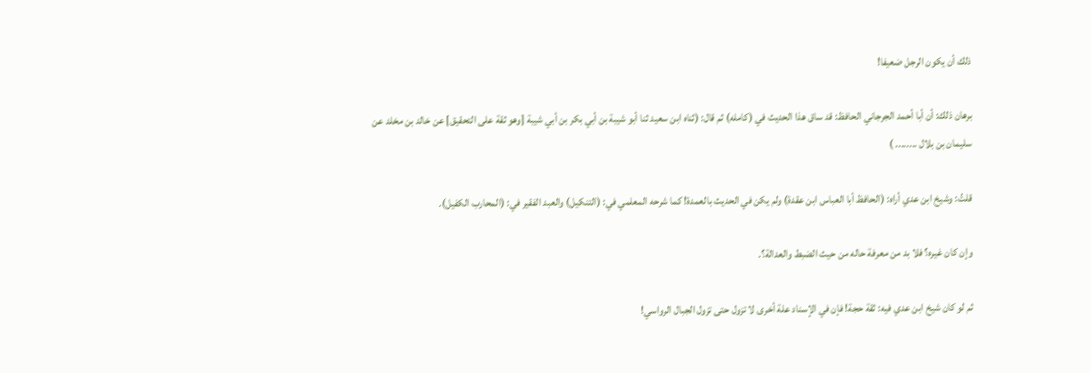ذلك أن يكون الرجل ضعيفا!

برهان ذلك: أن أبا أحمد الجرجاني الحافظ: قد ساق هذا الحديث في (كامله) ثم قال: (ثناه ابن سعيد ثنا أبو شيبة بن أبي بكر بن أبي شيبة [وهو ثقة على التحقيق] عن خالد بن مخلد عن سليمان بن بلال ........ )

قلتُ: وشيخ ابن عدي أراه: (الحافظ أبا العباس ابن عقدة) ولم يكن في الحديث بالعمدة! كما شرحه المعلمي في: (التنكيل) والعبد الفقير في: (المحارب الكفيل).

وإن كان غيره؟ فلا بد من معرفة حاله من حيث الضبط والعدالة؟.

ثم لو كان شيخ ابن عدي فيه: ثقة حجة! فإن في الإسناد علة أخرى لا تزول حتى تزول الجبال الرواسي!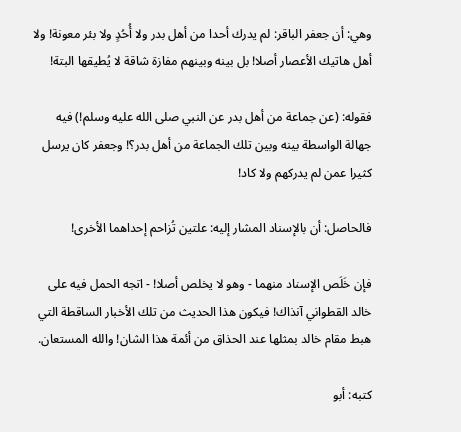وهي: أن جعفر الباقر: لم يدرك أحدا من أهل بدر ولا أُحُدٍ ولا بئر معونة! ولا أهل هاتيك الأعصار أصلا! بل بينه وبينهم مفازة شاقة لا يُطيقها البتة!

فقوله: (عن جماعة من أهل بدر عن النبي صلى الله عليه وسلم!) فيه جهالة الواسطة بينه وبين تلك الجماعة من أهل بدر؟! وجعفر كان يرسل كثيرا عمن لم يدركهم ولا كاد!

فالحاصل: أن بالإسناد المشار إليه: علتين تُزاحم إحداهما الأخرى!

فإن خَلَص الإسناد منهما - وهو لا يخلص أصلا! - اتجه الحمل فيه على خالد القطواني آنذاك! فيكون هذا الحديث من تلك الأخبار الساقطة التي هبط مقام خالد بمثلها عند الحذاق من أئمة هذا الشان! والله المستعان.

كتبه: أبو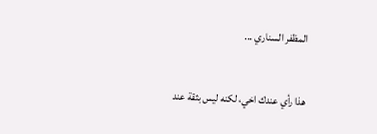المظفر السناري ...

هذا رأي عندك اخي، لكنه ليس بثقة عند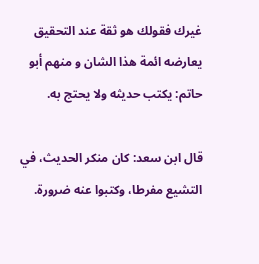غيرك فقولك هو ثقة عند التحقيق يعارضه ائمة هذا الشان و منهم أبو حاتم: يكتب حديثه ولا يحتج به.

قال ابن سعد: كان منكر الحديث، في التشيع مفرطا، وكتبوا عنه ضرورة.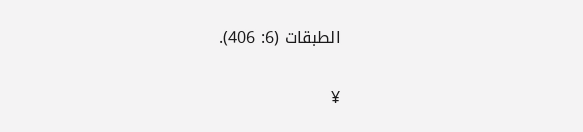الطبقات (6: 406).

¥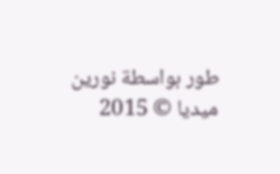طور بواسطة نورين ميديا © 2015